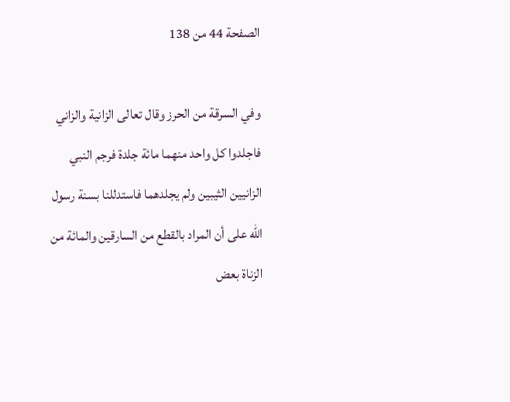الصفحة 44 من 138

وفي السرقة من الحرز وقال تعالى الزانية والزاني فاجلدوا كل واحد منهما مائة جلدة فرجم النبي الزانيين الثيبين ولم يجلدهما فاستدللنا بسنة رسول الله على أن المراد بالقطع من السارقين والمائة من الزناة بعض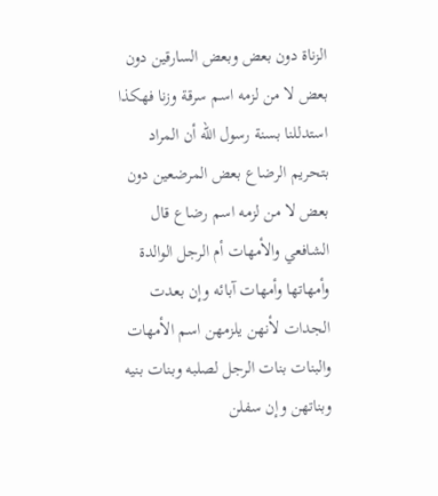الزناة دون بعض وبعض السارقين دون بعض لا من لزمه اسم سرقة وزنا فهكذا استدللنا بسنة رسول الله أن المراد بتحريم الرضاع بعض المرضعين دون بعض لا من لزمه اسم رضاع قال الشافعي والأمهات أم الرجل الوالدة وأمهاتها وأمهات آبائه وإن بعدت الجدات لأنهن يلزمهن اسم الأمهات والبنات بنات الرجل لصلبه وبنات بنيه وبناتهن وإن سفلن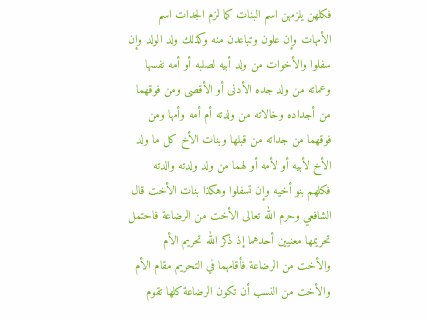فكلهن يلزمهن اسم البنات كما لزم الجدات اسم الأمهات وإن علون وتباعدن منه وكذلك ولد الولد وإن سفلوا والأخوات من ولد أبيه لصلبه أو أمه نفسها وعماته من ولد جده الأدنى أو الأقصى ومن فوقهما من أجداده وخالاته من ولدته أم أمه وأمها ومن فوقهما من جداته من قبلها وبنات الأخ كل ما ولد الأخ لأبيه أو لأمه أو لهما من ولد ولدته والدته فكلهم بنو أخيه وإن تسفلوا وهكذا بنات الأخت قال الشافعي وحرم الله تعالى الأخت من الرضاعة فاحتمل تحريمها معنيين أحدهما إذ ذكر الله تحريم الأم والأخت من الرضاعة فأقامهما في التحريم مقام الأم والأخت من النسب أن تكون الرضاعة كلها تقوم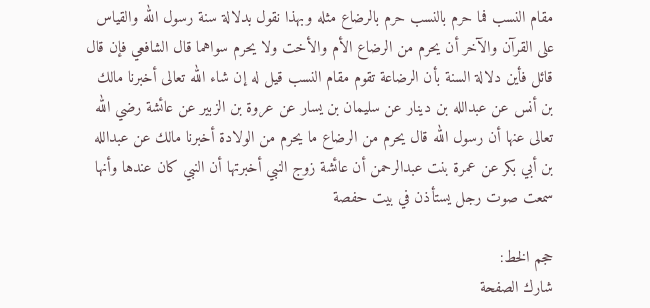مقام النسب فما حرم بالنسب حرم بالرضاع مثله وبهذا نقول بدلالة سنة رسول الله والقياس على القرآن والآخر أن يحرم من الرضاع الأم والأخت ولا يحرم سواهما قال الشافعي فإن قال قائل فأين دلالة السنة بأن الرضاعة تقوم مقام النسب قيل له إن شاء الله تعالى أخبرنا مالك بن أنس عن عبدالله بن دينار عن سليمان بن يسار عن عروة بن الزبير عن عائشة رضي الله تعالى عنها أن رسول الله قال يحرم من الرضاع ما يحرم من الولادة أخبرنا مالك عن عبدالله بن أبي بكر عن عمرة بنت عبدالرحمن أن عائشة زوج النبي أخبرتها أن النبي كان عندها وأنها سمعت صوت رجل يستأذن في بيت حفصة

حجم الخط:
شارك الصفحة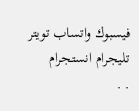فيسبوك واتساب تويتر تليجرام انستجرام
. .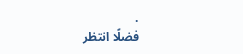.
فضلًا انتظر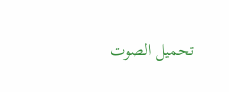تحميل الصوت